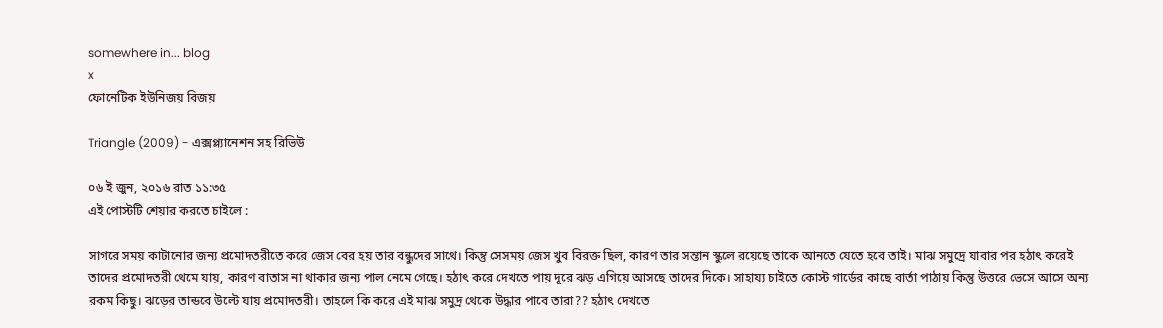somewhere in... blog
x
ফোনেটিক ইউনিজয় বিজয়

Triangle (2009) - এক্সপ্ল্যানেশন সহ রিভিউ

০৬ ই জুন, ২০১৬ রাত ১১:৩৫
এই পোস্টটি শেয়ার করতে চাইলে :

সাগরে সময় কাটানোর জন্য প্রমোদতরীতে করে জেস বের হয় তার বন্ধুদের সাথে। কিন্তু সেসময় জেস খুব বিরক্ত ছিল, কারণ তার সন্তান স্কুলে রয়েছে তাকে আনতে যেতে হবে তাই। মাঝ সমুদ্রে যাবার পর হঠাৎ করেই তাদের প্রমোদতরী থেমে যায়, কারণ বাতাস না থাকার জন্য পাল নেমে গেছে। হঠাৎ করে দেখতে পায় দূরে ঝড় এগিয়ে আসছে তাদের দিকে। সাহায্য চাইতে কোস্ট গার্ডের কাছে বার্তা পাঠায় কিন্তু উত্তরে ভেসে আসে অন্য রকম কিছু। ঝড়ের তান্ডবে উল্টে যায় প্রমোদতরী। তাহলে কি করে এই মাঝ সমুদ্র থেকে উদ্ধার পাবে তারা?? হঠাৎ দেখতে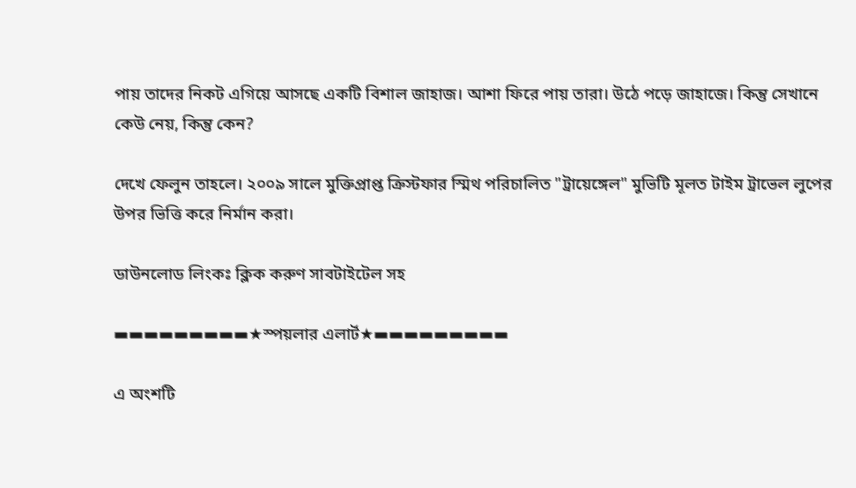পায় তাদের নিকট এগিয়ে আসছে একটি বিশাল জাহাজ। আশা ফিরে পায় তারা। উঠে পড়ে জাহাজে। কিন্তু সেখানে কেউ নেয়, কিন্তু কেন?

দেখে ফেলুন তাহলে। ২০০৯ সালে মুক্তিপ্রাপ্ত ক্রিস্টফার স্মিথ পরিচালিত "ট্রায়েঙ্গেল" মুভিটি মূলত টাইম ট্রাভেল লুপের উপর ভিত্তি করে নির্মান করা।

ডাউনলোড লিংকঃ ক্লিক করুণ সাবটাইটেল সহ

▬▬▬▬▬▬▬▬▬★স্পয়লার এলার্ট★▬▬▬▬▬▬▬▬▬

এ অংশটি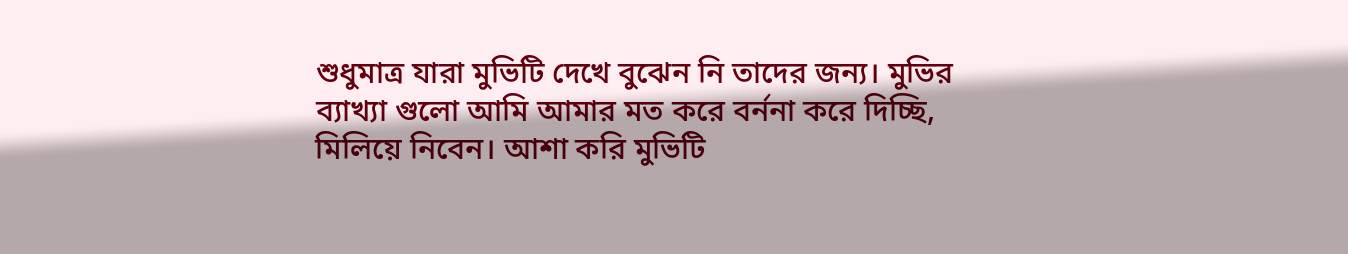শুধুমাত্র যারা মুভিটি দেখে বুঝেন নি তাদের জন্য। মুভির ব্যাখ্যা গুলো আমি আমার মত করে বর্ননা করে দিচ্ছি, মিলিয়ে নিবেন। আশা করি মুভিটি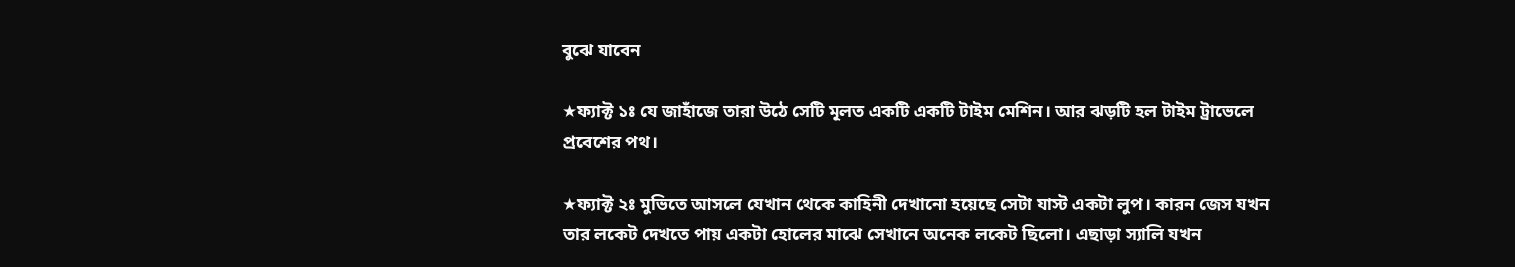বুঝে যাবেন

★ফ্যাক্ট ১ঃ যে জাহাঁজে তারা উঠে সেটি মূলত একটি একটি টাইম মেশিন। আর ঝড়টি হল টাইম ট্রাভেলে প্রবেশের পথ।

★ফ্যাক্ট ২ঃ মুভিতে আসলে যেখান থেকে কাহিনী দেখানো হয়েছে সেটা যাস্ট একটা লুপ। কারন জেস যখন তার লকেট দেখতে পায় একটা হোলের মাঝে সেখানে অনেক লকেট ছিলো। এছাড়া স্যালি যখন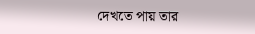দেখতে পায় তার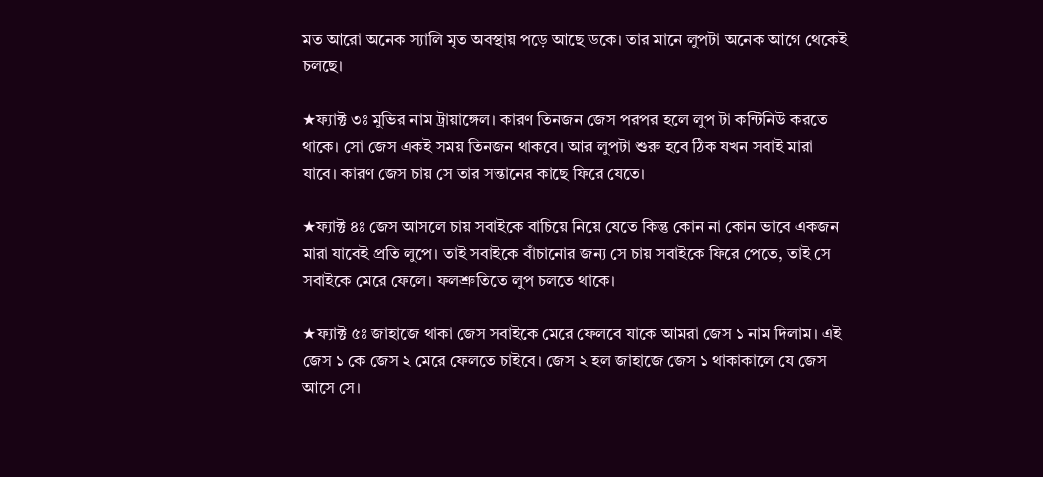মত আরো অনেক স্যালি মৃত অবস্থায় পড়ে আছে ডকে। তার মানে লুপটা অনেক আগে থেকেই চলছে।

★ফ্যাক্ট ৩ঃ মুভির নাম ট্রায়াঙ্গেল। কারণ তিনজন জেস পরপর হলে লুপ টা কন্টিনিউ করতে থাকে। সো জেস একই সময় তিনজন থাকবে। আর লুপটা শুরু হবে ঠিক যখন সবাই মারা যাবে। কারণ জেস চায় সে তার সন্তানের কাছে ফিরে যেতে।

★ফ্যাক্ট ৪ঃ জেস আসলে চায় সবাইকে বাচিয়ে নিয়ে যেতে কিন্তু কোন না কোন ভাবে একজন মারা যাবেই প্রতি লুপে। তাই সবাইকে বাঁচানোর জন্য সে চায় সবাইকে ফিরে পেতে, তাই সে সবাইকে মেরে ফেলে। ফলশ্রুতিতে লুপ চলতে থাকে।

★ফ্যাক্ট ৫ঃ জাহাজে থাকা জেস সবাইকে মেরে ফেলবে যাকে আমরা জেস ১ নাম দিলাম। এই জেস ১ কে জেস ২ মেরে ফেলতে চাইবে। জেস ২ হল জাহাজে জেস ১ থাকাকালে যে জেস আসে সে।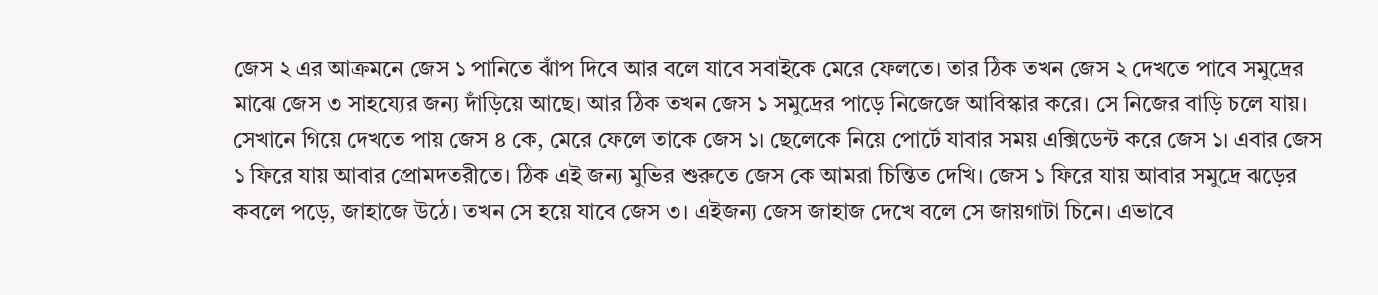জেস ২ এর আক্রমনে জেস ১ পানিতে ঝাঁপ দিবে আর বলে যাবে সবাইকে মেরে ফেলতে। তার ঠিক তখন জেস ২ দেখতে পাবে সমুদ্রের মাঝে জেস ৩ সাহয্যের জন্য দাঁড়িয়ে আছে। আর ঠিক তখন জেস ১ সমুদ্রের পাড়ে নিজেজে আবিস্কার করে। সে নিজের বাড়ি চলে যায়। সেখানে গিয়ে দেখতে পায় জেস ৪ কে, মেরে ফেলে তাকে জেস ১। ছেলেকে নিয়ে পোর্টে যাবার সময় এক্সিডেন্ট করে জেস ১। এবার জেস ১ ফিরে যায় আবার প্রোমদতরীতে। ঠিক এই জন্য মুভির শুরুতে জেস কে আমরা চিন্তিত দেখি। জেস ১ ফিরে যায় আবার সমুদ্রে ঝড়ের কবলে পড়ে, জাহাজে উঠে। তখন সে হয়ে যাবে জেস ৩। এইজন্য জেস জাহাজ দেখে বলে সে জায়গাটা চিনে। এভাবে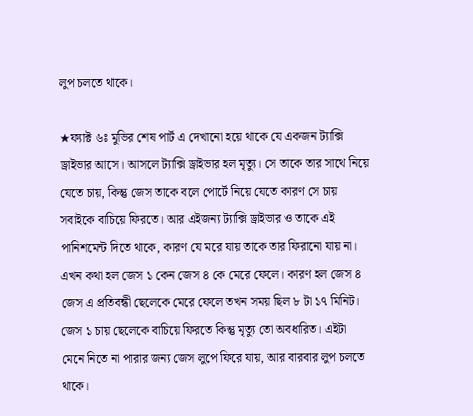লুপ চলতে থাকে।

★ফ্যাক্ট ৬ঃ মুভির শেষ পার্ট এ দেখানো হয়ে থাকে যে একজন ট্যাক্সি ড্রাইভার আসে। আসলে ট্যাক্সি ড্রাইভার হল মৃত্যু। সে তাকে তার সাথে নিয়ে যেতে চায়, কিন্তু জেস তাকে বলে পোর্টে নিয়ে যেতে কারণ সে চায় সবাইকে বাচিয়ে ফিরতে। আর এইজন্য ট্যাক্সি ড্রাইভার ও তাকে এই পানিশমেন্ট দিতে থাকে, কারণ যে মরে যায় তাকে তার ফিরানো যায় না। এখন কথা হল জেস ১ কেন জেস ৪ কে মেরে ফেলে। কারণ হল জেস ৪ জেস এ প্রতিবন্ধী ছেলেকে মেরে ফেলে তখন সময় ছিল ৮ টা ১৭ মিনিট। জেস ১ চায় ছেলেকে বাচিয়ে ফিরতে কিন্তু মৃত্যু তো অবধারিত। এইটা মেনে নিতে না পারার জন্য জেস লুপে ফিরে যায়, আর বারবার লুপ চলতে থাকে।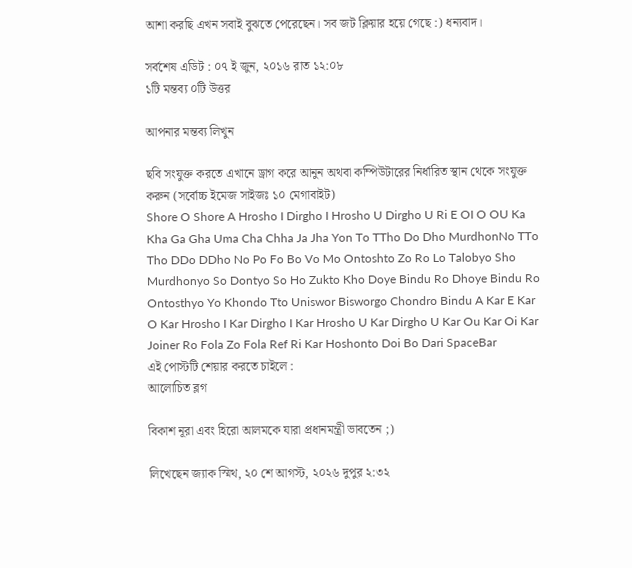আশা করছি এখন সবাই বুঝতে পেরেছেন। সব জট ক্লিয়ার হয়ে গেছে :) ধন্যবাদ।

সর্বশেষ এডিট : ০৭ ই জুন, ২০১৬ রাত ১২:০৮
১টি মন্তব্য ০টি উত্তর

আপনার মন্তব্য লিখুন

ছবি সংযুক্ত করতে এখানে ড্রাগ করে আনুন অথবা কম্পিউটারের নির্ধারিত স্থান থেকে সংযুক্ত করুন (সর্বোচ্চ ইমেজ সাইজঃ ১০ মেগাবাইট)
Shore O Shore A Hrosho I Dirgho I Hrosho U Dirgho U Ri E OI O OU Ka Kha Ga Gha Uma Cha Chha Ja Jha Yon To TTho Do Dho MurdhonNo TTo Tho DDo DDho No Po Fo Bo Vo Mo Ontoshto Zo Ro Lo Talobyo Sho Murdhonyo So Dontyo So Ho Zukto Kho Doye Bindu Ro Dhoye Bindu Ro Ontosthyo Yo Khondo Tto Uniswor Bisworgo Chondro Bindu A Kar E Kar O Kar Hrosho I Kar Dirgho I Kar Hrosho U Kar Dirgho U Kar Ou Kar Oi Kar Joiner Ro Fola Zo Fola Ref Ri Kar Hoshonto Doi Bo Dari SpaceBar
এই পোস্টটি শেয়ার করতে চাইলে :
আলোচিত ব্লগ

বিকাশ নূরা এবং হিরো আলমকে যারা প্রধানমন্ত্রী ভাবতেন ;)

লিখেছেন জ্যাক স্মিথ, ২০ শে আগস্ট, ২০২৬ দুপুর ২:৩২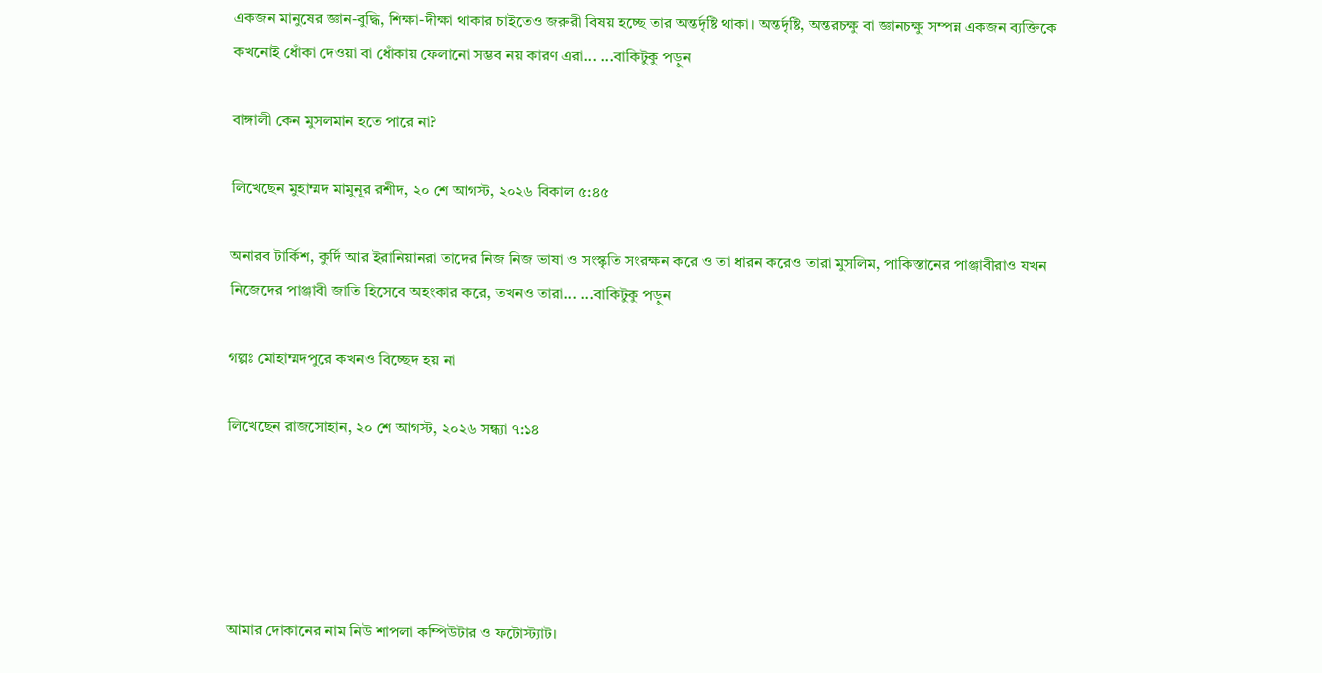একজন মানুষের জ্ঞান-বুদ্ধি, শিক্ষা-দীক্ষা থাকার চাইতেও জরুরী বিষয় হচ্ছে তার অন্তর্দৃষ্টি থাকা। অন্তর্দৃষ্টি, অন্তরচক্ষু বা জ্ঞানচক্ষু সম্পন্ন একজন ব্যক্তিকে কখনোই ধোঁকা দেওয়া বা ধোঁকায় ফেলানো সম্ভব নয় কারণ এরা... ...বাকিটুকু পড়ুন

বাঙ্গালী কেন মুসলমান হতে পারে না?

লিখেছেন মুহাম্মদ মামুনূর রশীদ, ২০ শে আগস্ট, ২০২৬ বিকাল ৫:৪৫

অনারব টার্কিশ, কুর্দি আর ইরানিয়ানরা তাদের নিজ নিজ ভাষা ও সংস্কৃতি সংরক্ষন করে ও তা ধারন করেও তারা মুসলিম, পাকিস্তানের পাঞ্জাবীরাও যখন নিজেদের পাঞ্জাবী জাতি হিসেবে অহংকার করে, তখনও তারা... ...বাকিটুকু পড়ুন

গল্পঃ মোহাম্মদপুরে কখনও বিচ্ছেদ হয় না

লিখেছেন রাজসোহান, ২০ শে আগস্ট, ২০২৬ সন্ধ্যা ৭:১৪





আমার দোকানের নাম নিউ শাপলা কম্পিউটার ও ফটোস্ট্যাট।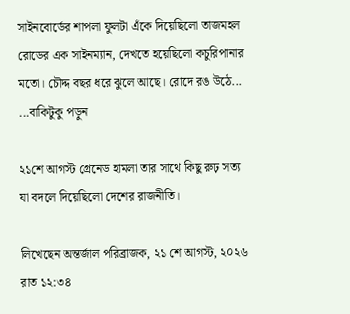সাইনবোর্ডের শাপলা ফুলটা এঁকে দিয়েছিলো তাজমহল রোডের এক সাইনম্যান, দেখতে হয়েছিলো কচুরিপানার মতো। চৌদ্দ বছর ধরে ঝুলে আছে। রোদে রঙ উঠে... ...বাকিটুকু পড়ুন

২১শে আগস্ট গ্রেনেড হামলা তার সাথে কিছু রুঢ় সত্য যা বদলে দিয়েছিলো দেশের রাজনীতি।

লিখেছেন অন্তর্জাল পরিব্রাজক, ২১ শে আগস্ট, ২০২৬ রাত ১২:৩৪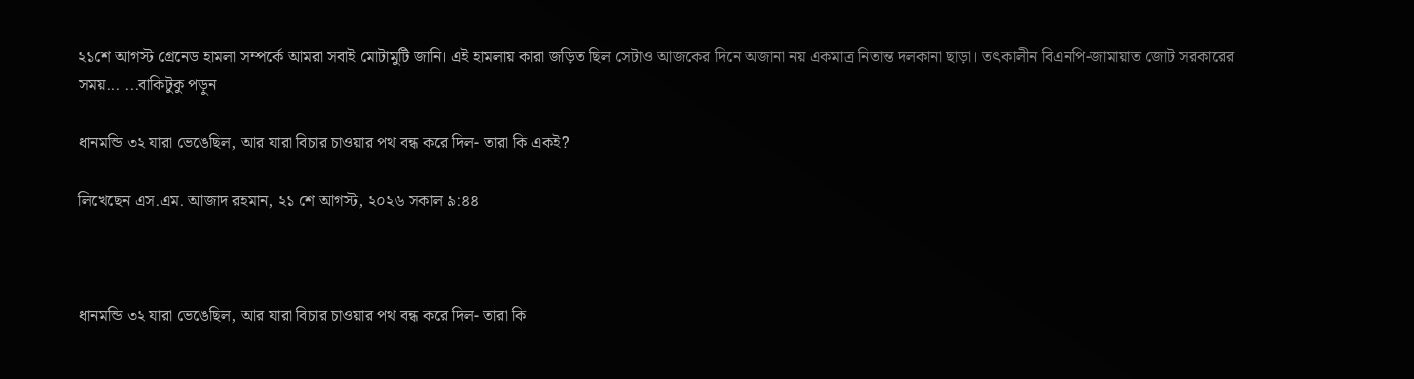২১শে আগস্ট গ্রেনেড হামলা সম্পর্কে আমরা সবাই মোটামুটি জানি। এই হামলায় কারা জড়িত ছিল সেটাও আজকের দিনে অজানা নয় একমাত্র নিতান্ত দলকানা ছাড়া। তৎকালীন বিএনপি-জামায়াত জোট সরকারের সময়... ...বাকিটুকু পড়ুন

ধানমন্ডি ৩২ যারা ভেঙেছিল, আর যারা বিচার চাওয়ার পথ বন্ধ করে দিল- তারা কি একই?

লিখেছেন এস.এম. আজাদ রহমান, ২১ শে আগস্ট, ২০২৬ সকাল ৯:৪৪



ধানমন্ডি ৩২ যারা ভেঙেছিল, আর যারা বিচার চাওয়ার পথ বন্ধ করে দিল- তারা কি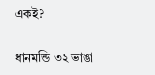একই?

ধানমন্ডি ৩২ ভাঙা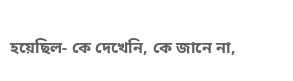হয়েছিল- কে দেখেনি, কে জানে না,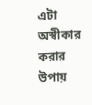এটা অস্বীকার করার উপায়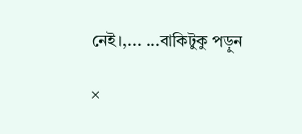নেই।,... ...বাকিটুকু পড়ুন

×